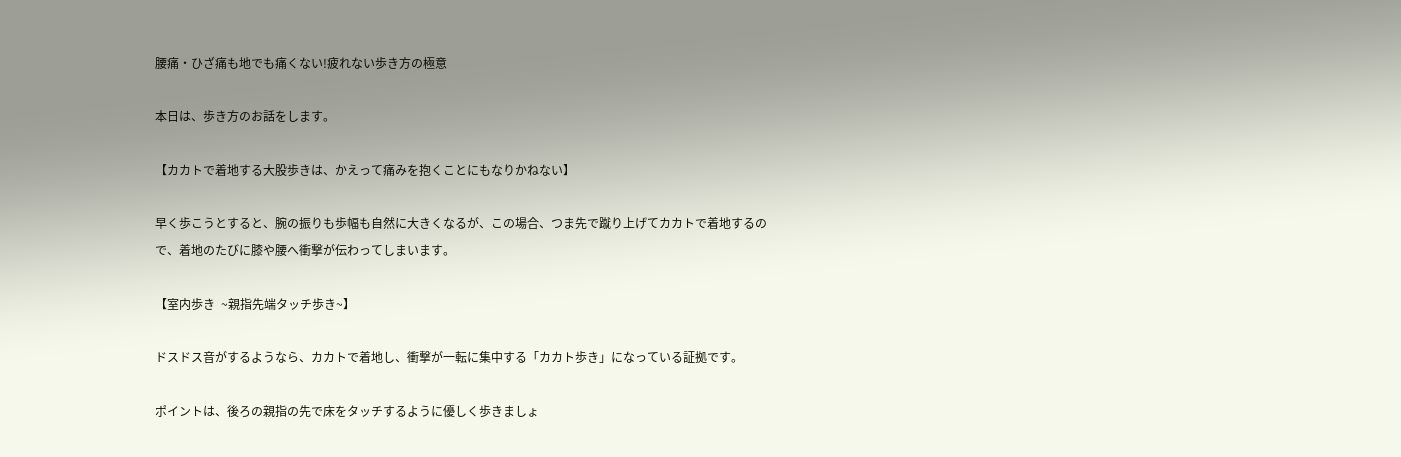腰痛・ひざ痛も地でも痛くない!疲れない歩き方の極意

本日は、歩き方のお話をします。

【カカトで着地する大股歩きは、かえって痛みを抱くことにもなりかねない】

早く歩こうとすると、腕の振りも歩幅も自然に大きくなるが、この場合、つま先で蹴り上げてカカトで着地するので、着地のたびに膝や腰へ衝撃が伝わってしまいます。

【室内歩き  ~親指先端タッチ歩き~】

ドスドス音がするようなら、カカトで着地し、衝撃が一転に集中する「カカト歩き」になっている証拠です。

ポイントは、後ろの親指の先で床をタッチするように優しく歩きましょ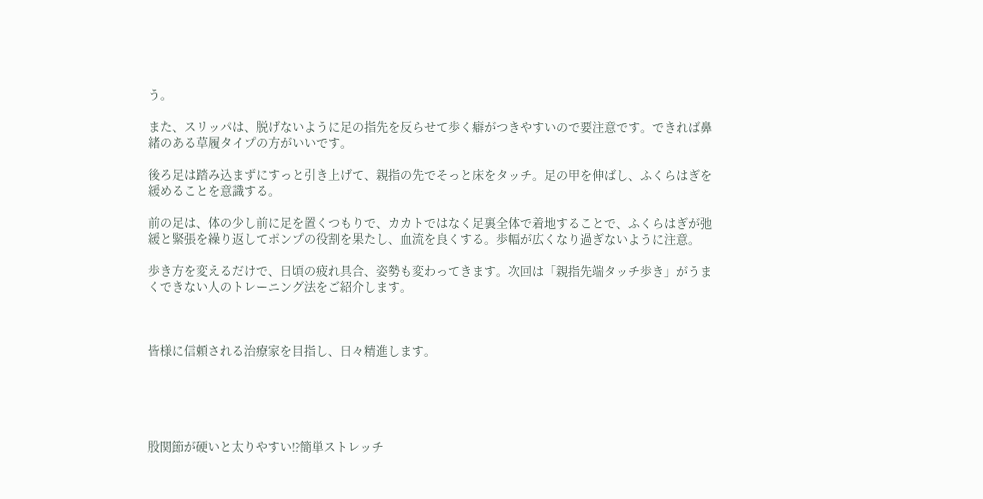う。

また、スリッパは、脱げないように足の指先を反らせて歩く癖がつきやすいので要注意です。できれば鼻緒のある草履タイプの方がいいです。

後ろ足は踏み込まずにすっと引き上げて、親指の先でそっと床をタッチ。足の甲を伸ばし、ふくらはぎを緩めることを意識する。

前の足は、体の少し前に足を置くつもりで、カカトではなく足裏全体で着地することで、ふくらはぎが弛緩と緊張を繰り返してポンプの役割を果たし、血流を良くする。歩幅が広くなり過ぎないように注意。

歩き方を変えるだけで、日頃の疲れ具合、姿勢も変わってきます。次回は「親指先端タッチ歩き」がうまくできない人のトレーニング法をご紹介します。



皆様に信頼される治療家を目指し、日々精進します。





股関節が硬いと太りやすい⁉簡単ストレッチ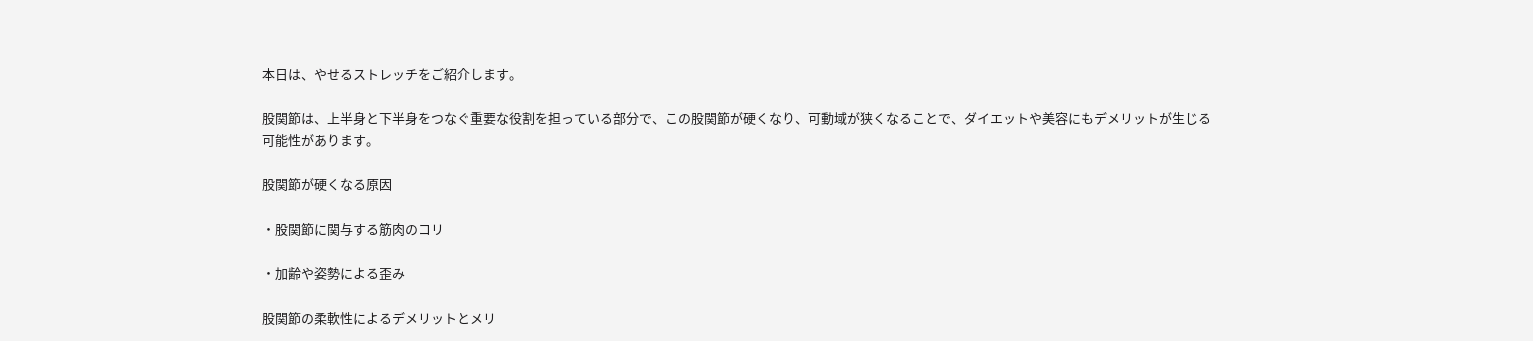本日は、やせるストレッチをご紹介します。

股関節は、上半身と下半身をつなぐ重要な役割を担っている部分で、この股関節が硬くなり、可動域が狭くなることで、ダイエットや美容にもデメリットが生じる可能性があります。

股関節が硬くなる原因

・股関節に関与する筋肉のコリ

・加齢や姿勢による歪み

股関節の柔軟性によるデメリットとメリ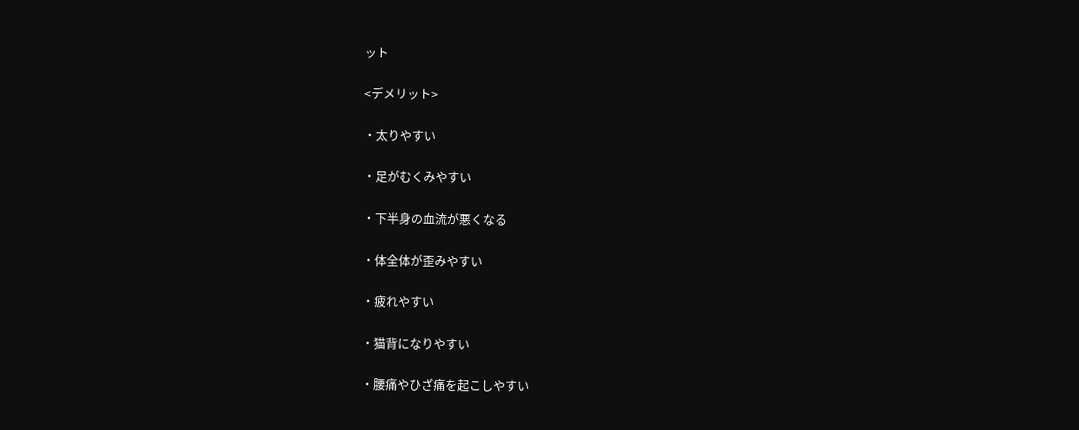ット

<デメリット>

・太りやすい

・足がむくみやすい

・下半身の血流が悪くなる

・体全体が歪みやすい

・疲れやすい

・猫背になりやすい

・腰痛やひざ痛を起こしやすい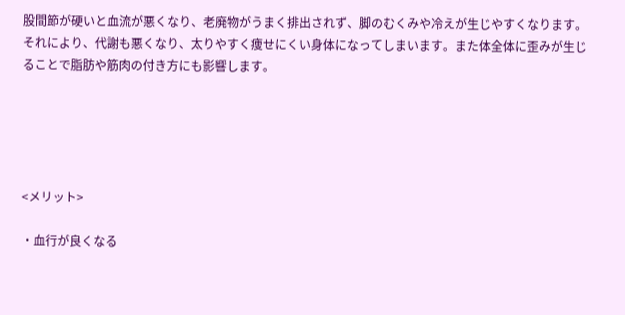股間節が硬いと血流が悪くなり、老廃物がうまく排出されず、脚のむくみや冷えが生じやすくなります。それにより、代謝も悪くなり、太りやすく痩せにくい身体になってしまいます。また体全体に歪みが生じることで脂肪や筋肉の付き方にも影響します。





<メリット>

・血行が良くなる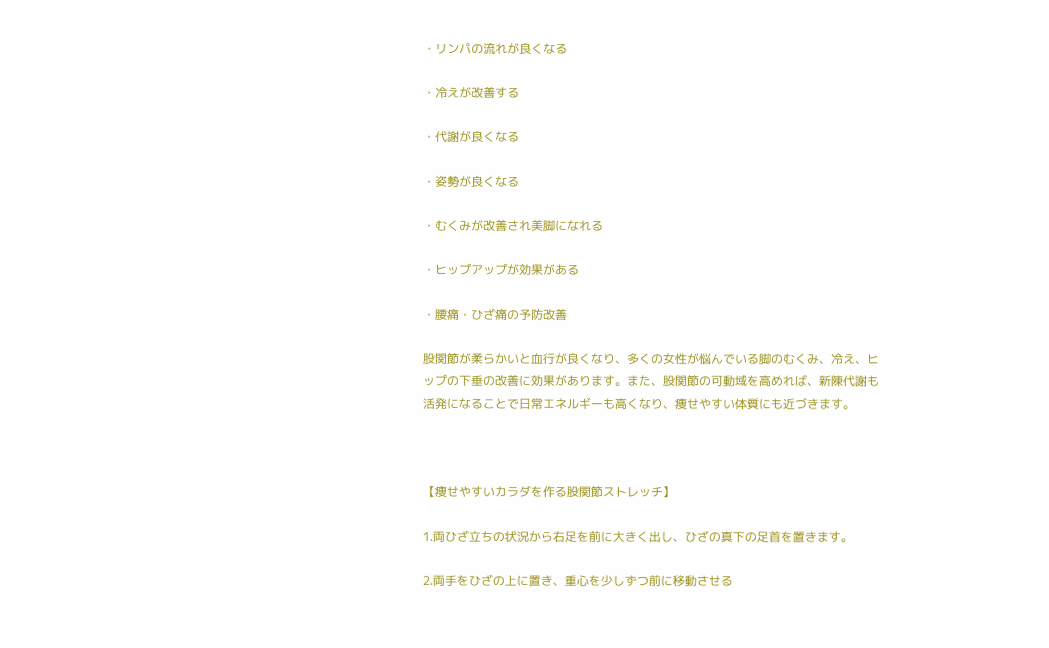・リンパの流れが良くなる

・冷えが改善する

・代謝が良くなる

・姿勢が良くなる

・むくみが改善され美脚になれる

・ヒップアップが効果がある

・腰痛・ひざ痛の予防改善

股関節が柔らかいと血行が良くなり、多くの女性が悩んでいる脚のむくみ、冷え、ヒップの下垂の改善に効果があります。また、股関節の可動域を高めれば、新陳代謝も活発になることで日常エネルギーも高くなり、痩せやすい体質にも近づきます。



【痩せやすいカラダを作る股関節ストレッチ】

1.両ひざ立ちの状況から右足を前に大きく出し、ひざの真下の足首を置きます。

2.両手をひざの上に置き、重心を少しずつ前に移動させる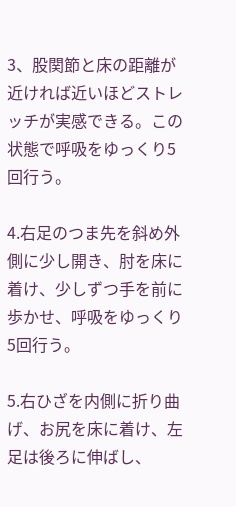3、股関節と床の距離が近ければ近いほどストレッチが実感できる。この状態で呼吸をゆっくり5回行う。

4.右足のつま先を斜め外側に少し開き、肘を床に着け、少しずつ手を前に歩かせ、呼吸をゆっくり5回行う。

5.右ひざを内側に折り曲げ、お尻を床に着け、左足は後ろに伸ばし、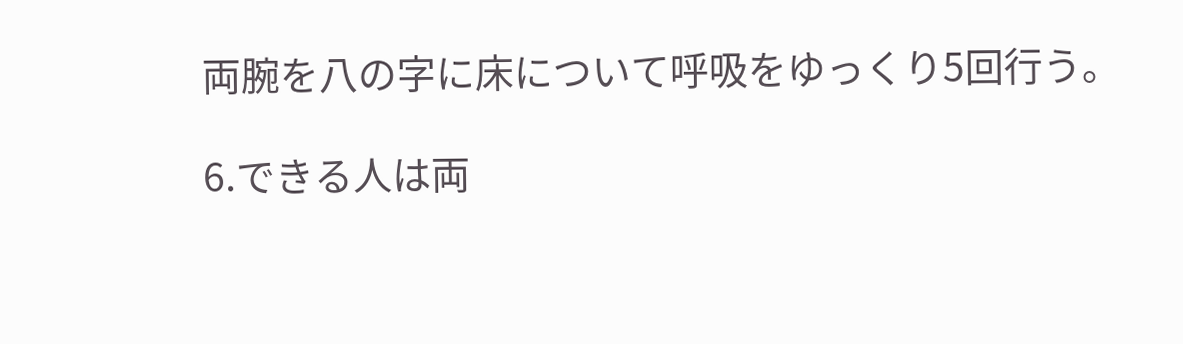両腕を八の字に床について呼吸をゆっくり5回行う。

6.できる人は両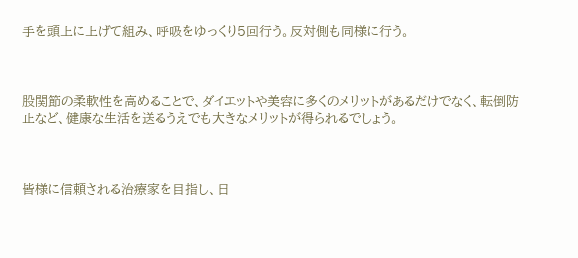手を頭上に上げて組み、呼吸をゆっくり5回行う。反対側も同様に行う。



股関節の柔軟性を高めることで、ダイエットや美容に多くのメリットがあるだけでなく、転倒防止など、健康な生活を送るうえでも大きなメリットが得られるでしょう。



皆様に信頼される治療家を目指し、日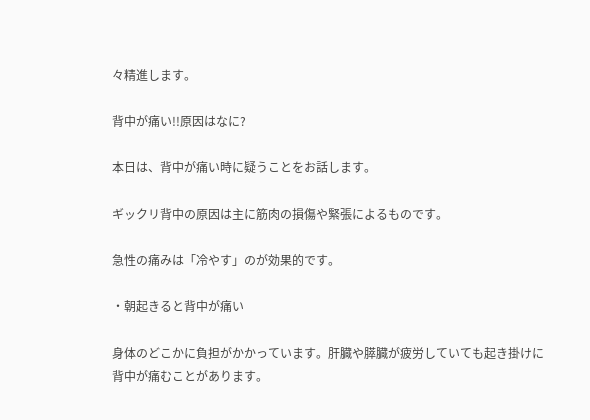々精進します。

背中が痛い!!原因はなに?

本日は、背中が痛い時に疑うことをお話します。

ギックリ背中の原因は主に筋肉の損傷や緊張によるものです。

急性の痛みは「冷やす」のが効果的です。

・朝起きると背中が痛い

身体のどこかに負担がかかっています。肝臓や膵臓が疲労していても起き掛けに背中が痛むことがあります。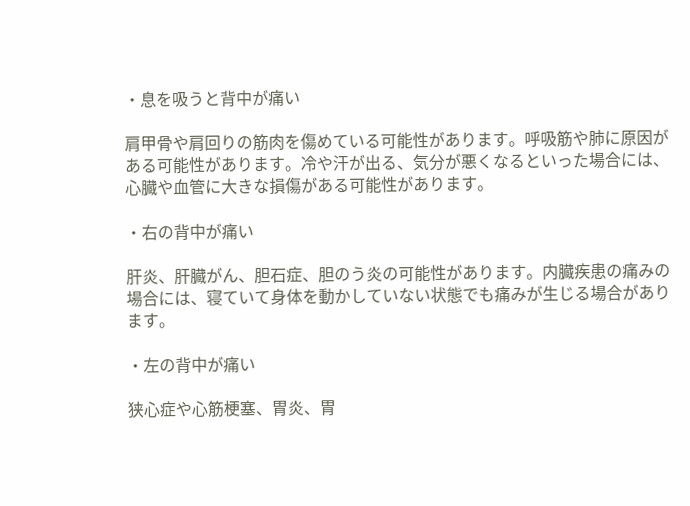・息を吸うと背中が痛い

肩甲骨や肩回りの筋肉を傷めている可能性があります。呼吸筋や肺に原因がある可能性があります。冷や汗が出る、気分が悪くなるといった場合には、心臓や血管に大きな損傷がある可能性があります。

・右の背中が痛い

肝炎、肝臓がん、胆石症、胆のう炎の可能性があります。内臓疾患の痛みの場合には、寝ていて身体を動かしていない状態でも痛みが生じる場合があります。

・左の背中が痛い

狭心症や心筋梗塞、胃炎、胃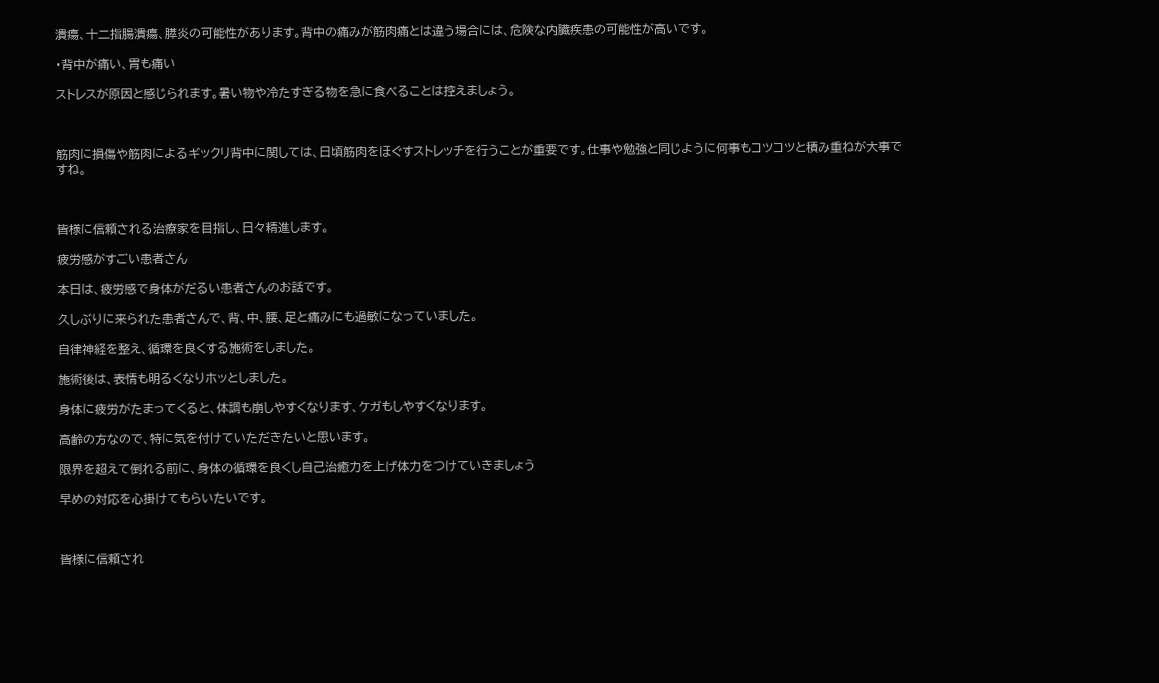潰瘍、十二指腸潰瘍、膵炎の可能性があります。背中の痛みが筋肉痛とは違う場合には、危険な内臓疾患の可能性が高いです。

・背中が痛い、胃も痛い

ストレスが原因と感じられます。暑い物や冷たすぎる物を急に食べることは控えましょう。



筋肉に損傷や筋肉によるギックリ背中に関しては、日頃筋肉をほぐすストレッチを行うことが重要です。仕事や勉強と同じように何事もコツコツと積み重ねが大事ですね。



皆様に信頼される治療家を目指し、日々精進します。

疲労感がすごい患者さん

本日は、疲労感で身体がだるい患者さんのお話です。

久しぶりに来られた患者さんで、背、中、腰、足と痛みにも過敏になっていました。

自律神経を整え、循環を良くする施術をしました。

施術後は、表情も明るくなりホッとしました。

身体に疲労がたまってくると、体調も崩しやすくなります、ケガもしやすくなります。

高齢の方なので、特に気を付けていただきたいと思います。

限界を超えて倒れる前に、身体の循環を良くし自己治癒力を上げ体力をつけていきましょう

早めの対応を心掛けてもらいたいです。



皆様に信頼され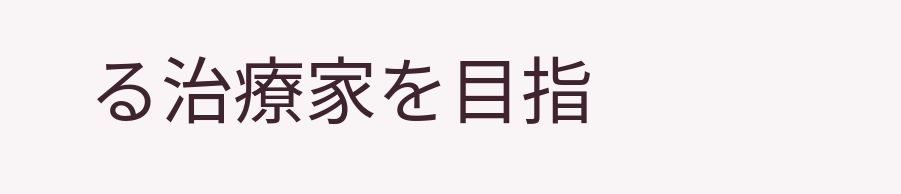る治療家を目指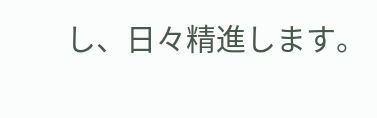し、日々精進します。